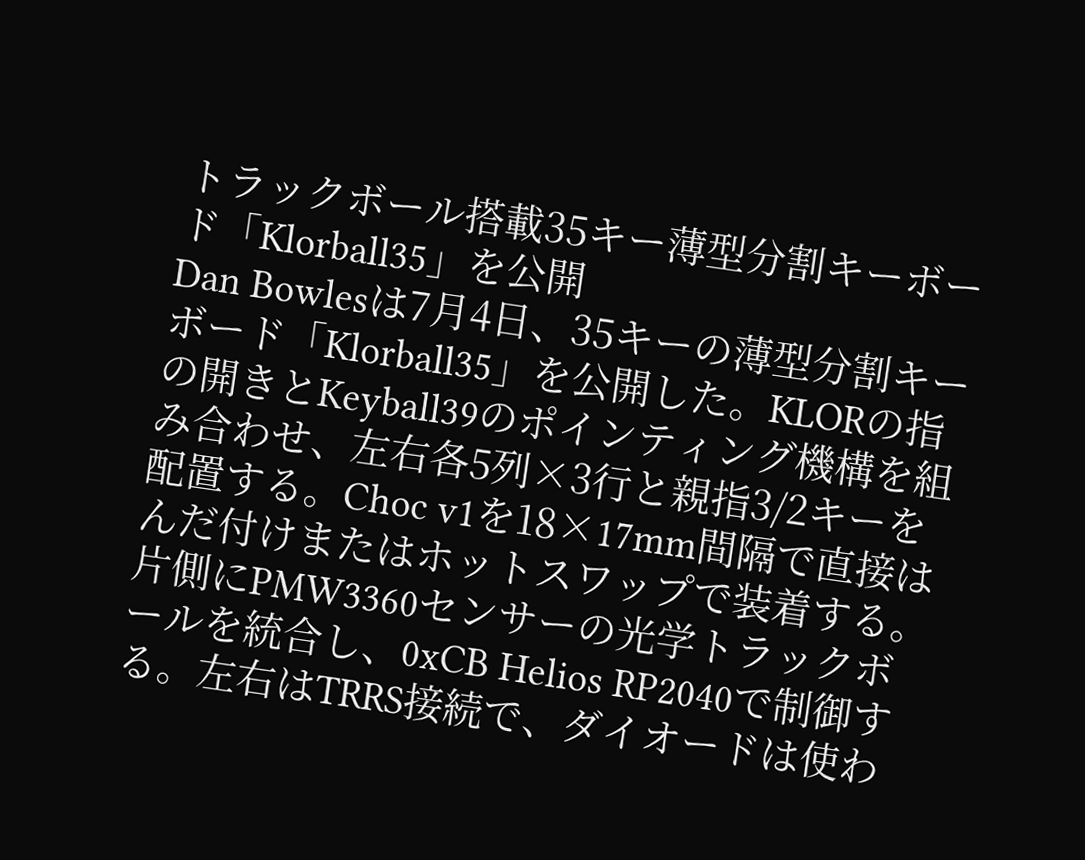トラックボール搭載35キー薄型分割キーボード「Klorball35」を公開
Dan Bowlesは7月4日、35キーの薄型分割キーボード「Klorball35」を公開した。KLORの指の開きとKeyball39のポインティング機構を組み合わせ、左右各5列×3行と親指3/2キーを配置する。Choc v1を18×17mm間隔で直接はんだ付けまたはホットスワップで装着する。
片側にPMW3360センサーの光学トラックボールを統合し、0xCB Helios RP2040で制御する。左右はTRRS接続で、ダイオードは使わ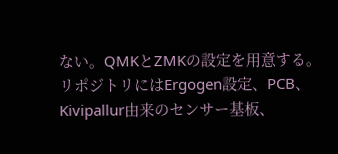ない。QMKとZMKの設定を用意する。リポジトリにはErgogen設定、PCB、Kivipallur由来のセンサー基板、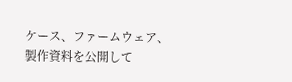ケース、ファームウェア、製作資料を公開して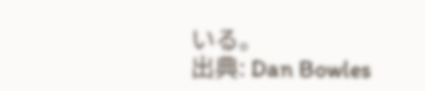いる。
出典: Dan Bowles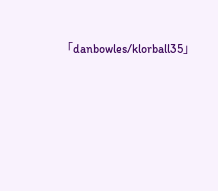「danbowles/klorball35」